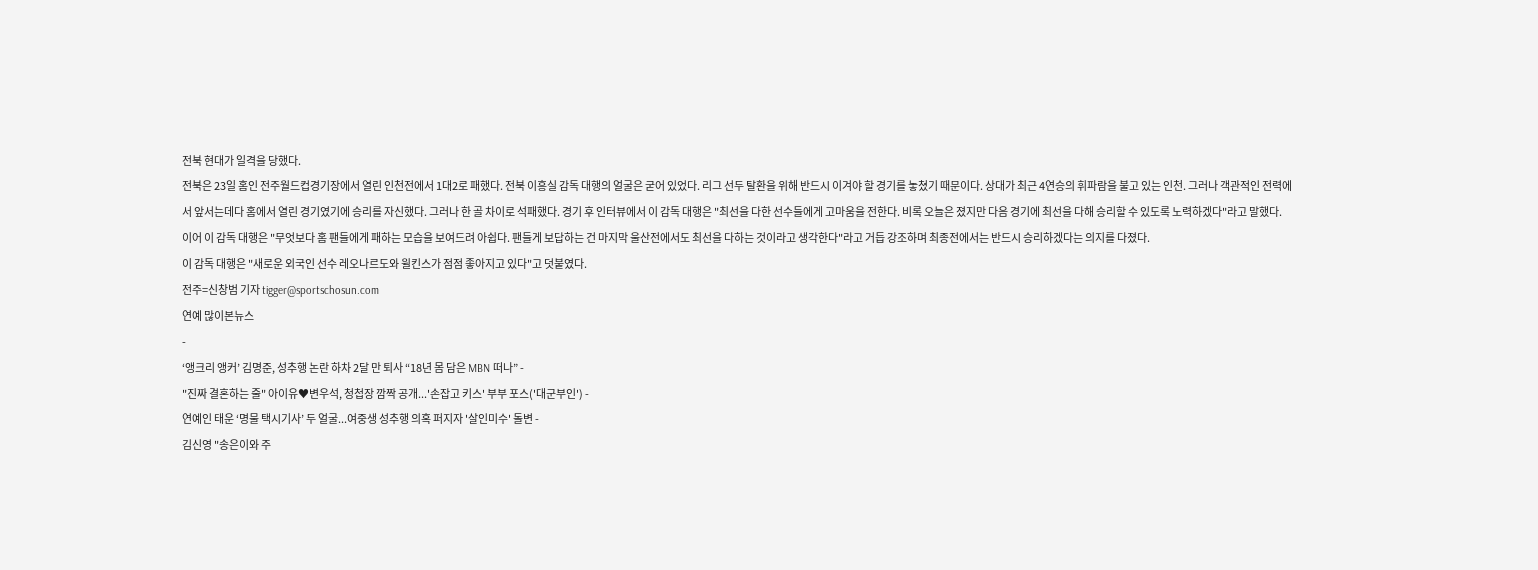전북 현대가 일격을 당했다.
전북은 23일 홈인 전주월드컵경기장에서 열린 인천전에서 1대2로 패했다. 전북 이흥실 감독 대행의 얼굴은 굳어 있었다. 리그 선두 탈환을 위해 반드시 이겨야 할 경기를 놓쳤기 때문이다. 상대가 최근 4연승의 휘파람을 불고 있는 인천. 그러나 객관적인 전력에서 앞서는데다 홈에서 열린 경기였기에 승리를 자신했다. 그러나 한 골 차이로 석패했다. 경기 후 인터뷰에서 이 감독 대행은 "최선을 다한 선수들에게 고마움을 전한다. 비록 오늘은 졌지만 다음 경기에 최선을 다해 승리할 수 있도록 노력하겠다"라고 말했다. 이어 이 감독 대행은 "무엇보다 홈 팬들에게 패하는 모습을 보여드려 아쉽다. 팬들게 보답하는 건 마지막 울산전에서도 최선을 다하는 것이라고 생각한다"라고 거듭 강조하며 최종전에서는 반드시 승리하겠다는 의지를 다졌다.
이 감독 대행은 "새로운 외국인 선수 레오나르도와 윌킨스가 점점 좋아지고 있다"고 덧붙였다.
전주=신창범 기자 tigger@sportschosun.com
연예 많이본뉴스
-
‘앵크리 앵커’ 김명준, 성추행 논란 하차 2달 만 퇴사 “18년 몸 담은 MBN 떠나” -
"진짜 결혼하는 줄" 아이유♥변우석, 청첩장 깜짝 공개...'손잡고 키스' 부부 포스('대군부인') -
연예인 태운 ‘명물 택시기사’ 두 얼굴...여중생 성추행 의혹 퍼지자 '살인미수' 돌변 -
김신영 "송은이와 주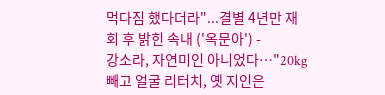먹다짐 했다더라"...결별 4년만 재회 후 밝힌 속내 ('옥문아') -
강소라, 자연미인 아니었다…"20kg 빼고 얼굴 리터치, 옛 지인은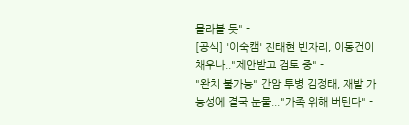몰라볼 듯" -
[공식] '이숙캠' 진태현 빈자리, 이동건이 채우나.."제안받고 검토 중" -
"완치 불가능" 간암 투병 김정태, 재발 가능성에 결국 눈물..."가족 위해 버틴다" -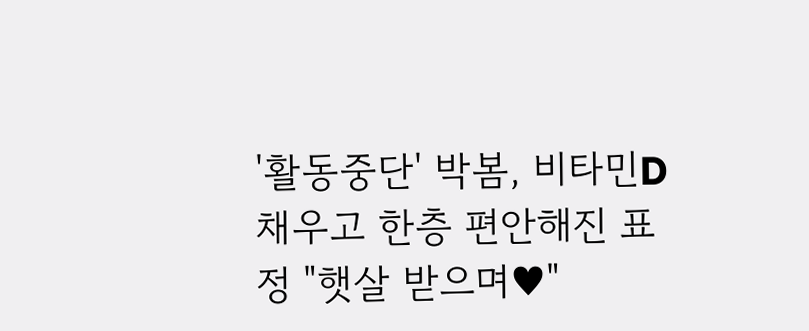'활동중단' 박봄, 비타민D 채우고 한층 편안해진 표정 "햇살 받으며♥"